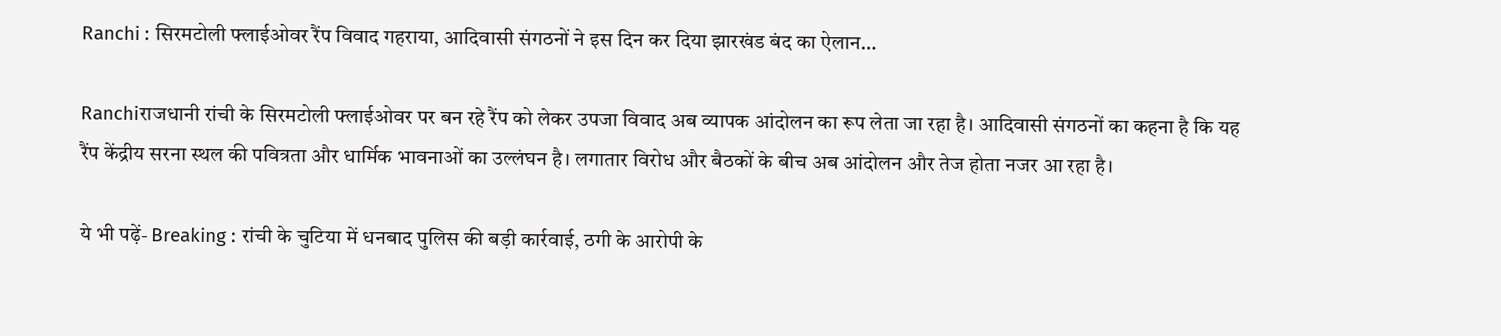Ranchi : सिरमटोली फ्लाईओवर रैंप विवाद गहराया, आदिवासी संगठनों ने इस दिन कर दिया झारखंड बंद का ऐलान…

Ranchiराजधानी रांची के सिरमटोली फ्लाईओवर पर बन रहे रैंप को लेकर उपजा विवाद अब व्यापक आंदोलन का रूप लेता जा रहा है। आदिवासी संगठनों का कहना है कि यह रैंप केंद्रीय सरना स्थल की पवित्रता और धार्मिक भावनाओं का उल्लंघन है। लगातार विरोध और बैठकों के बीच अब आंदोलन और तेज होता नजर आ रहा है।

ये भी पढ़ें- Breaking : रांची के चुटिया में धनबाद पुलिस की बड़ी कार्रवाई, ठगी के आरोपी के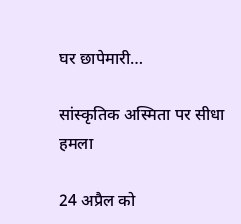घर छापेमारी…

सांस्कृतिक अस्मिता पर सीधा हमला

24 अप्रैल को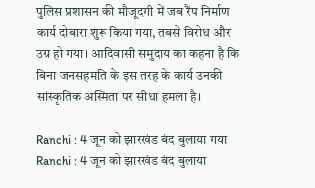पुलिस प्रशासन की मौजूदगी में जब रैंप निर्माण कार्य दोबारा शुरू किया गया, तबसे विरोध और उग्र हो गया। आदिवासी समुदाय का कहना है कि बिना जनसहमति के इस तरह के कार्य उनकी सांस्कृतिक अस्मिता पर सीधा हमला है।

Ranchi : 4 जून को झारखंड बंद बुलाया गया
Ranchi : 4 जून को झारखंड बंद बुलाया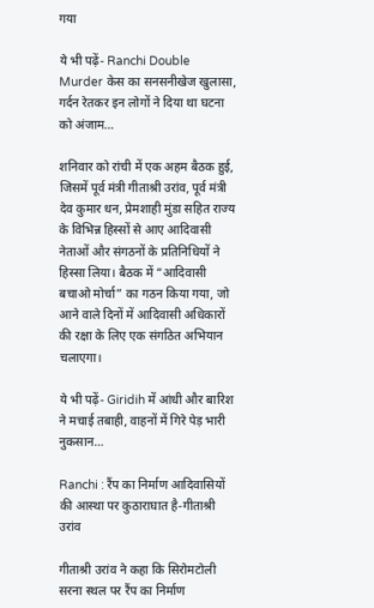गया

ये भी पढ़ें- Ranchi Double Murder केस का सनसनीखेज खुलासा, गर्दन रेतकर इन लोगों ने दिया था घटना को अंजाम…

शनिवार को रांची में एक अहम बैठक हुई, जिसमें पूर्व मंत्री गीताश्री उरांव, पूर्व मंत्री देव कुमार धन, प्रेमशाही मुंडा सहित राज्य के विभिन्न हिस्सों से आए आदिवासी नेताओं और संगठनों के प्रतिनिधियों ने हिस्सा लिया। बैठक में “आदिवासी बचाओ मोर्चा” का गठन किया गया, जो आने वाले दिनों में आदिवासी अधिकारों की रक्षा के लिए एक संगठित अभियान चलाएगा।

ये भी पढ़ें- Giridih में आंधी और बारिश ने मचाई तबाही, वाहनों में गिरे पेड़ भारी नुकसान…

Ranchi : रैंप का निर्माण आदिवासियों की आस्था पर कुठाराघात है-गीताश्री उरांव

गीताश्री उरांव ने कहा कि सिरोमटोली सरना स्थल पर रैंप का निर्माण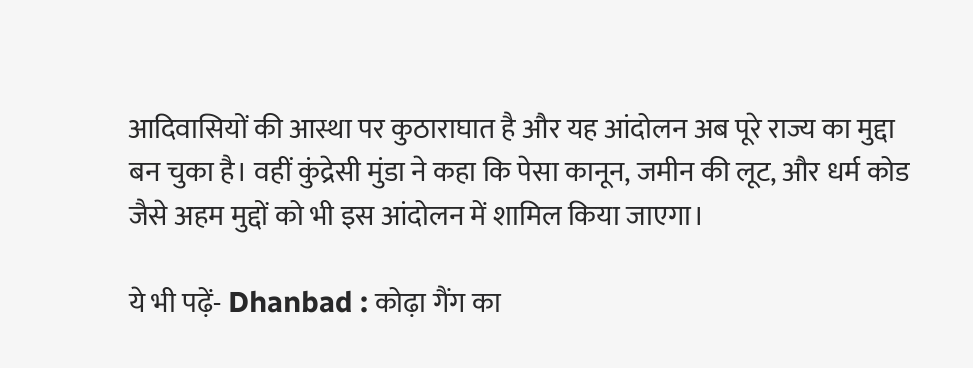आदिवासियों की आस्था पर कुठाराघात है और यह आंदोलन अब पूरे राज्य का मुद्दा बन चुका है। वहीं कुंद्रेसी मुंडा ने कहा कि पेसा कानून, जमीन की लूट, और धर्म कोड जैसे अहम मुद्दों को भी इस आंदोलन में शामिल किया जाएगा।

ये भी पढ़ें- Dhanbad : कोढ़ा गैंग का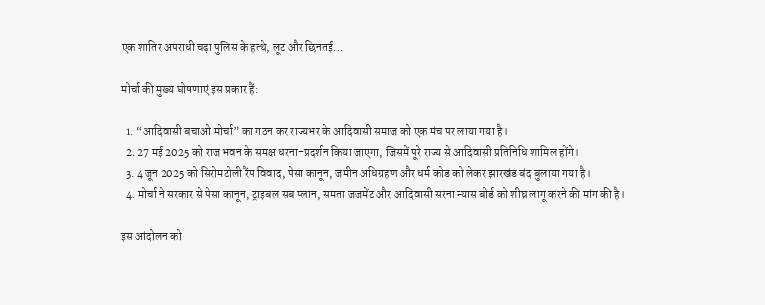एक शातिर अपराधी चढ़ा पुलिस के हत्थे, लूट और छिनतई…

मोर्चा की मुख्य घोषणाएं इस प्रकार हैं:

  1. “आदिवासी बचाओ मोर्चा” का गठन कर राज्यभर के आदिवासी समाज को एक मंच पर लाया गया है।
  2. 27 मई 2025 को राज भवन के समक्ष धरना-प्रदर्शन किया जाएगा, जिसमें पूरे राज्य से आदिवासी प्रतिनिधि शामिल होंगे।
  3. 4 जून 2025 को सिरोमटोली रैंप विवाद, पेसा कानून, जमीन अधिग्रहण और धर्म कोड को लेकर झारखंड बंद बुलाया गया है।
  4. मोर्चा ने सरकार से पेसा कानून, ट्राइबल सब प्लान, समता जजमेंट और आदिवासी सरना न्यास बोर्ड को शीघ्र लागू करने की मांग की है।

इस आंदोलन को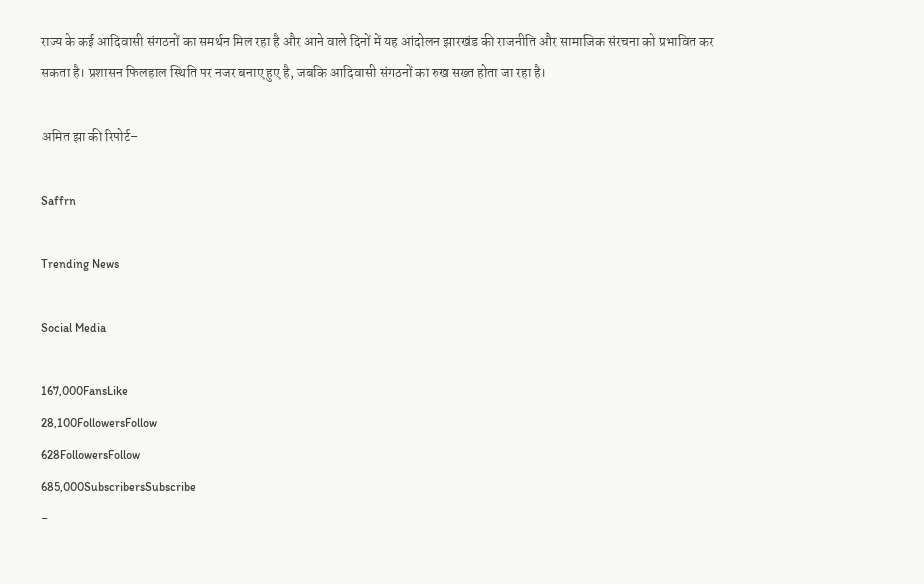राज्य के कई आदिवासी संगठनों का समर्थन मिल रहा है और आने वाले दिनों में यह आंदोलन झारखंड की राजनीति और सामाजिक संरचना को प्रभावित कर सकता है। प्रशासन फिलहाल स्थिति पर नजर बनाए हुए है, जबकि आदिवासी संगठनों का रुख सख्त होता जा रहा है।

अमित झा की रिपोर्ट–

Saffrn

Trending News

Social Media

167,000FansLike
28,100FollowersFollow
628FollowersFollow
685,000SubscribersSubscribe
-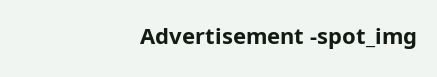Advertisement -spot_img